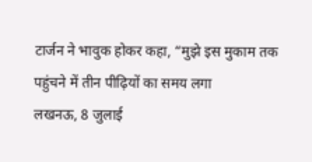टार्जन ने भावुक होकर कहा, “मुझे इस मुकाम तक पहुंचने में तीन पीढ़ियों का समय लगा
लखनऊ, 8 जुलाई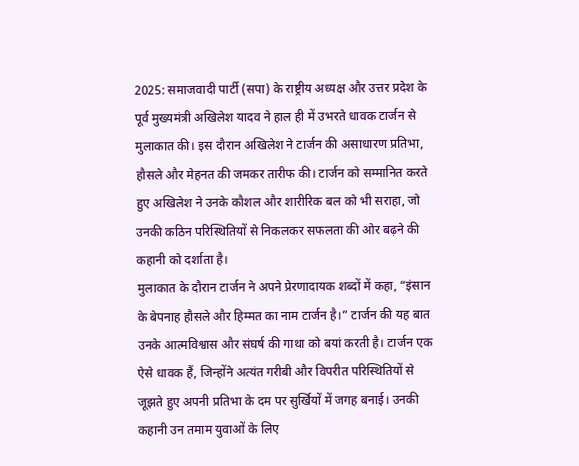2025: समाजवादी पार्टी (सपा) के राष्ट्रीय अध्यक्ष और उत्तर प्रदेश के पूर्व मुख्यमंत्री अखिलेश यादव ने हाल ही में उभरते धावक टार्जन से मुलाकात की। इस दौरान अखिलेश ने टार्जन की असाधारण प्रतिभा, हौसले और मेहनत की जमकर तारीफ की। टार्जन को सम्मानित करते हुए अखिलेश ने उनके कौशल और शारीरिक बल को भी सराहा, जो उनकी कठिन परिस्थितियों से निकलकर सफलता की ओर बढ़ने की कहानी को दर्शाता है।
मुलाकात के दौरान टार्जन ने अपने प्रेरणादायक शब्दों में कहा, “इंसान के बेपनाह हौसले और हिम्मत का नाम टार्जन है।” टार्जन की यह बात उनके आत्मविश्वास और संघर्ष की गाथा को बयां करती है। टार्जन एक ऐसे धावक हैं, जिन्होंने अत्यंत गरीबी और विपरीत परिस्थितियों से जूझते हुए अपनी प्रतिभा के दम पर सुर्खियों में जगह बनाई। उनकी कहानी उन तमाम युवाओं के लिए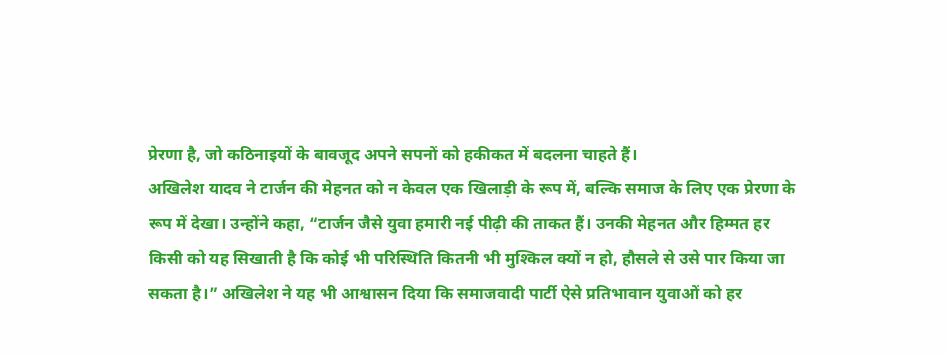प्रेरणा है, जो कठिनाइयों के बावजूद अपने सपनों को हकीकत में बदलना चाहते हैं।
अखिलेश यादव ने टार्जन की मेहनत को न केवल एक खिलाड़ी के रूप में, बल्कि समाज के लिए एक प्रेरणा के रूप में देखा। उन्होंने कहा, “टार्जन जैसे युवा हमारी नई पीढ़ी की ताकत हैं। उनकी मेहनत और हिम्मत हर किसी को यह सिखाती है कि कोई भी परिस्थिति कितनी भी मुश्किल क्यों न हो, हौसले से उसे पार किया जा सकता है।” अखिलेश ने यह भी आश्वासन दिया कि समाजवादी पार्टी ऐसे प्रतिभावान युवाओं को हर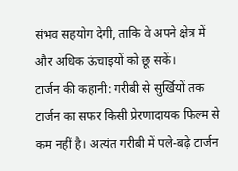संभव सहयोग देगी, ताकि वे अपने क्षेत्र में और अधिक ऊंचाइयों को छू सकें।
टार्जन की कहानी: गरीबी से सुर्खियों तक
टार्जन का सफर किसी प्रेरणादायक फिल्म से कम नहीं है। अत्यंत गरीबी में पले-बढ़े टार्जन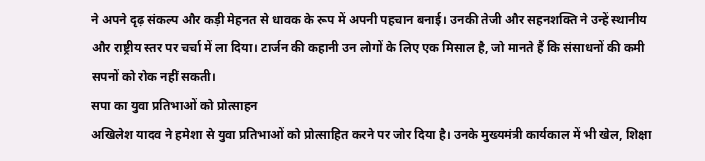ने अपने दृढ़ संकल्प और कड़ी मेहनत से धावक के रूप में अपनी पहचान बनाई। उनकी तेजी और सहनशक्ति ने उन्हें स्थानीय और राष्ट्रीय स्तर पर चर्चा में ला दिया। टार्जन की कहानी उन लोगों के लिए एक मिसाल है, जो मानते हैं कि संसाधनों की कमी सपनों को रोक नहीं सकती।
सपा का युवा प्रतिभाओं को प्रोत्साहन
अखिलेश यादव ने हमेशा से युवा प्रतिभाओं को प्रोत्साहित करने पर जोर दिया है। उनके मुख्यमंत्री कार्यकाल में भी खेल, शिक्षा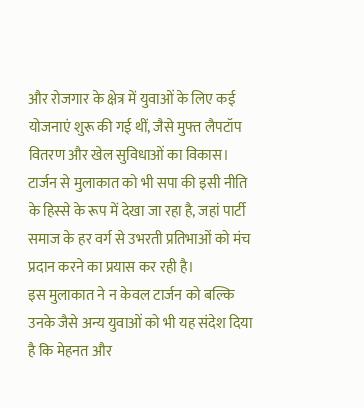और रोजगार के क्षेत्र में युवाओं के लिए कई योजनाएं शुरू की गई थीं, जैसे मुफ्त लैपटॉप वितरण और खेल सुविधाओं का विकास। टार्जन से मुलाकात को भी सपा की इसी नीति के हिस्से के रूप में देखा जा रहा है, जहां पार्टी समाज के हर वर्ग से उभरती प्रतिभाओं को मंच प्रदान करने का प्रयास कर रही है।
इस मुलाकात ने न केवल टार्जन को बल्कि उनके जैसे अन्य युवाओं को भी यह संदेश दिया है कि मेहनत और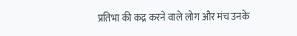प्रतिभा की कद्र करने वाले लोग और मंच उनके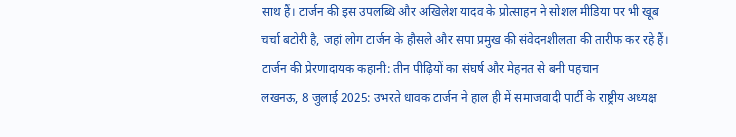साथ हैं। टार्जन की इस उपलब्धि और अखिलेश यादव के प्रोत्साहन ने सोशल मीडिया पर भी खूब चर्चा बटोरी है, जहां लोग टार्जन के हौसले और सपा प्रमुख की संवेदनशीलता की तारीफ कर रहे हैं।
टार्जन की प्रेरणादायक कहानी: तीन पीढ़ियों का संघर्ष और मेहनत से बनी पहचान
लखनऊ, 8 जुलाई 2025: उभरते धावक टार्जन ने हाल ही में समाजवादी पार्टी के राष्ट्रीय अध्यक्ष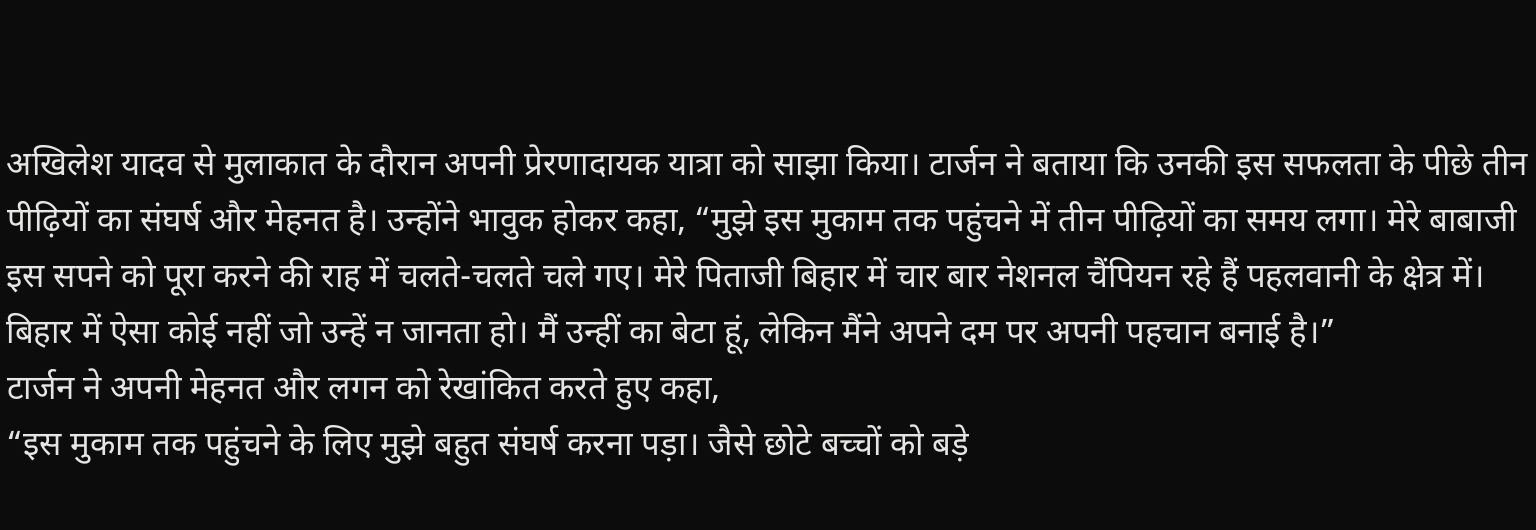अखिलेश यादव से मुलाकात के दौरान अपनी प्रेरणादायक यात्रा को साझा किया। टार्जन ने बताया कि उनकी इस सफलता के पीछे तीन पीढ़ियों का संघर्ष और मेहनत है। उन्होंने भावुक होकर कहा, “मुझे इस मुकाम तक पहुंचने में तीन पीढ़ियों का समय लगा। मेरे बाबाजी इस सपने को पूरा करने की राह में चलते-चलते चले गए। मेरे पिताजी बिहार में चार बार नेशनल चैंपियन रहे हैं पहलवानी के क्षेत्र में। बिहार में ऐसा कोई नहीं जो उन्हें न जानता हो। मैं उन्हीं का बेटा हूं, लेकिन मैंने अपने दम पर अपनी पहचान बनाई है।”
टार्जन ने अपनी मेहनत और लगन को रेखांकित करते हुए कहा,
“इस मुकाम तक पहुंचने के लिए मुझे बहुत संघर्ष करना पड़ा। जैसे छोटे बच्चों को बड़े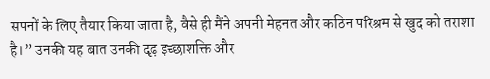सपनों के लिए तैयार किया जाता है, वैसे ही मैंने अपनी मेहनत और कठिन परिश्रम से खुद को तराशा है।” उनकी यह बात उनकी दृढ़ इच्छाशक्ति और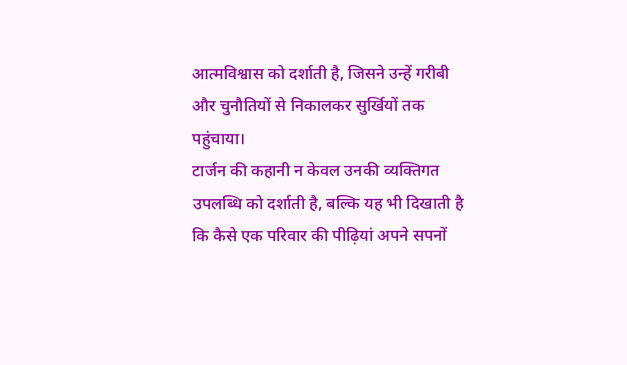आत्मविश्वास को दर्शाती है, जिसने उन्हें गरीबी और चुनौतियों से निकालकर सुर्खियों तक पहुंचाया।
टार्जन की कहानी न केवल उनकी व्यक्तिगत उपलब्धि को दर्शाती है, बल्कि यह भी दिखाती है कि कैसे एक परिवार की पीढ़ियां अपने सपनों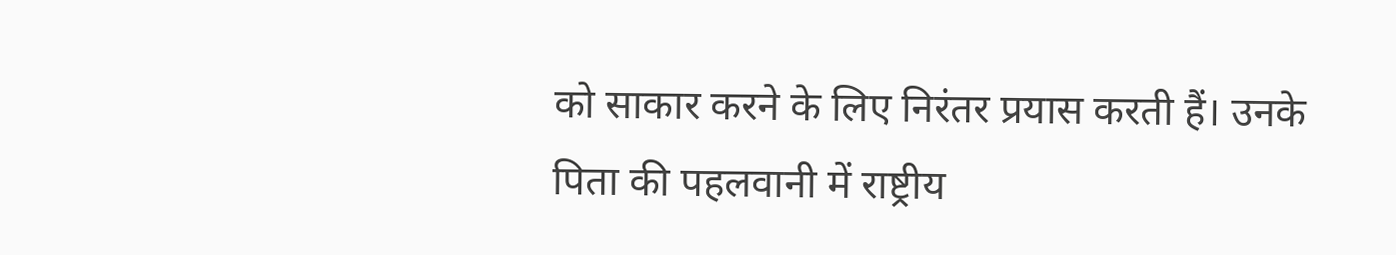को साकार करने के लिए निरंतर प्रयास करती हैं। उनके पिता की पहलवानी में राष्ट्रीय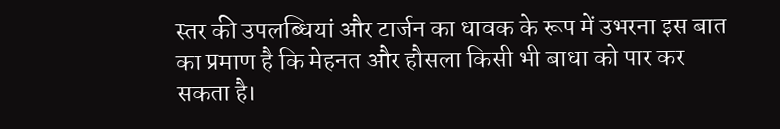स्तर की उपलब्धियां और टार्जन का धावक के रूप में उभरना इस बात का प्रमाण है कि मेहनत और हौसला किसी भी बाधा को पार कर सकता है।